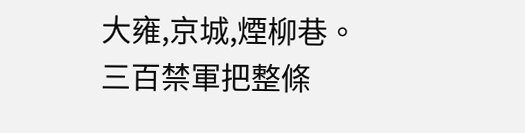大雍,京城,煙柳巷。
三百禁軍把整條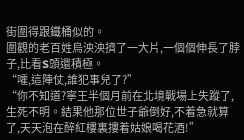街圍得跟鐵桶似的。
圍觀的老百姓烏泱泱擠了一大片,一個個伸長了脖子,比看S頭還積極。
“嚯,這陣仗,誰犯事兒了?”
“你不知道?寧王半個月前在北境戰場上失蹤了,生死不明。結果他那位世子爺倒好,不着急就算了,天天泡在醉紅樓裏摟着姑娘喝花酒!”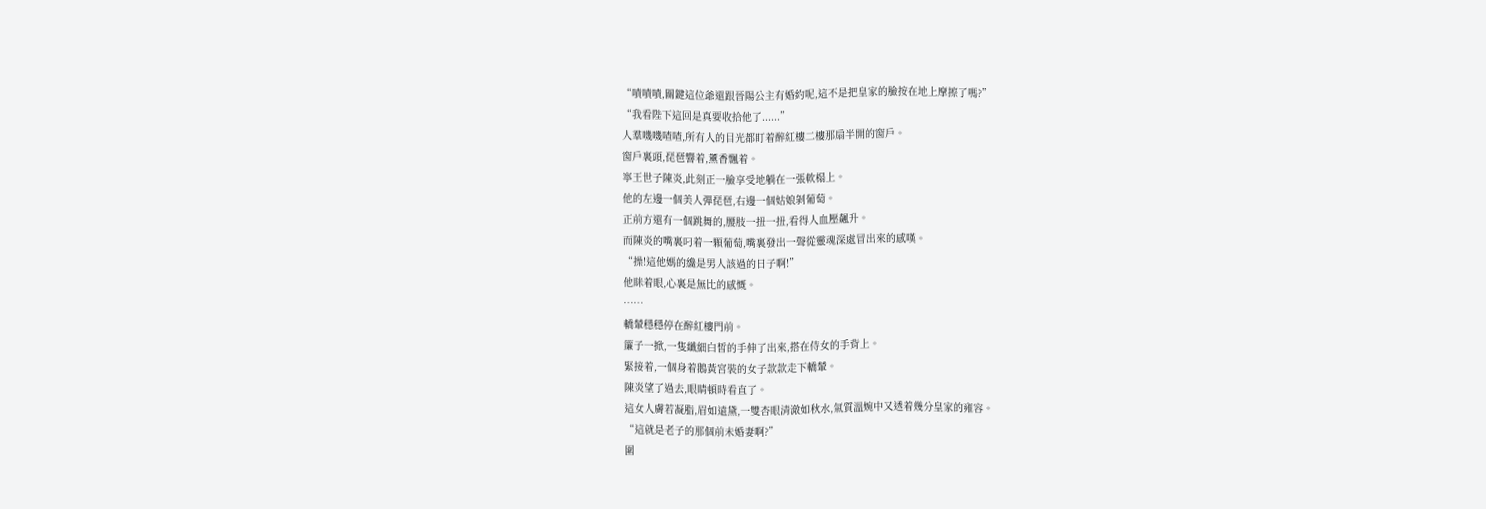“嘖嘖嘖,關鍵這位爺還跟晉陽公主有婚約呢,這不是把皇家的臉按在地上摩擦了嗎?”
“我看陛下這回是真要收拾他了......”
人羣嘰嘰喳喳,所有人的目光都盯着醉紅樓二樓那扇半開的窗戶。
窗戶裏頭,琵琶響着,薰香飄着。
寧王世子陳炎,此刻正一臉享受地躺在一張軟榻上。
他的左邊一個美人彈琵琶,右邊一個姑娘剝葡萄。
正前方還有一個跳舞的,腰肢一扭一扭,看得人血壓飆升。
而陳炎的嘴裏叼着一顆葡萄,嘴裏發出一聲從靈魂深處冒出來的感嘆。
“操!這他媽的纔是男人該過的日子啊!”
他眯着眼,心裏是無比的感慨。
……
轎輦穩穩停在醉紅樓門前。
簾子一掀,一隻纖細白皙的手伸了出來,搭在侍女的手背上。
緊接着,一個身着鵝黃宮裝的女子款款走下轎輦。
陳炎望了過去,眼睛頓時看直了。
這女人膚若凝脂,眉如遠黛,一雙杏眼清澈如秋水,氣質溫婉中又透着幾分皇家的雍容。
“這就是老子的那個前未婚妻啊?”
圍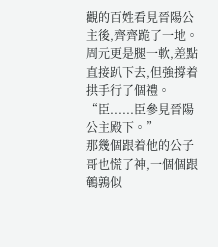觀的百姓看見晉陽公主後,齊齊跪了一地。
周元更是腿一軟,差點直接趴下去,但強撐着拱手行了個禮。
“臣......臣參見晉陽公主殿下。”
那幾個跟着他的公子哥也慌了神,一個個跟鵪鶉似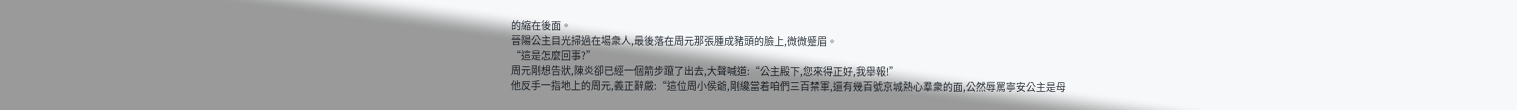的縮在後面。
晉陽公主目光掃過在場衆人,最後落在周元那張腫成豬頭的臉上,微微蹙眉。
“這是怎麼回事?”
周元剛想告狀,陳炎卻已經一個箭步躥了出去,大聲喊道:“公主殿下,您來得正好,我舉報!”
他反手一指地上的周元,義正辭嚴:“這位周小侯爺,剛纔當着咱們三百禁軍,還有幾百號京城熱心羣衆的面,公然辱罵寧安公主是母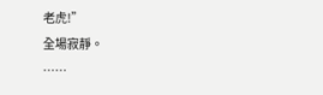老虎!”
全場寂靜。
……